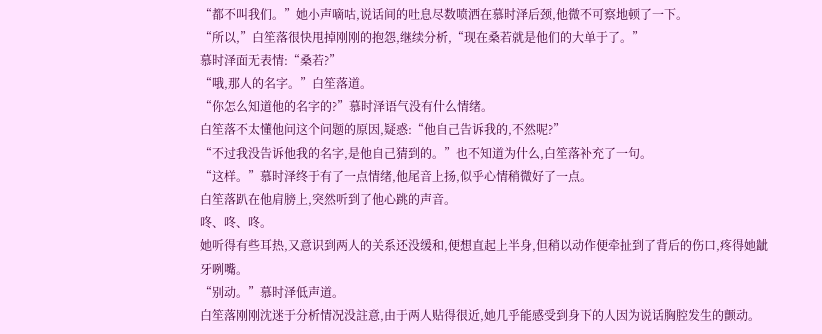“都不叫我们。”她小声嘀咕,说话间的吐息尽数喷洒在慕时泽后颈,他微不可察地顿了一下。
“所以,”白笙落很快甩掉刚刚的抱怨,继续分析,“现在桑若就是他们的大单于了。”
慕时泽面无表情:“桑若?”
“哦,那人的名字。”白笙落道。
“你怎么知道他的名字的?”慕时泽语气没有什么情绪。
白笙落不太懂他问这个问题的原因,疑惑:“他自己告诉我的,不然呢?”
“不过我没告诉他我的名字,是他自己猜到的。”也不知道为什么,白笙落补充了一句。
“这样。”慕时泽终于有了一点情绪,他尾音上扬,似乎心情稍微好了一点。
白笙落趴在他肩膀上,突然听到了他心跳的声音。
咚、咚、咚。
她听得有些耳热,又意识到两人的关系还没缓和,便想直起上半身,但稍以动作便牵扯到了背后的伤口,疼得她龇牙咧嘴。
“别动。”慕时泽低声道。
白笙落刚刚沈迷于分析情况没註意,由于两人贴得很近,她几乎能感受到身下的人因为说话胸腔发生的颤动。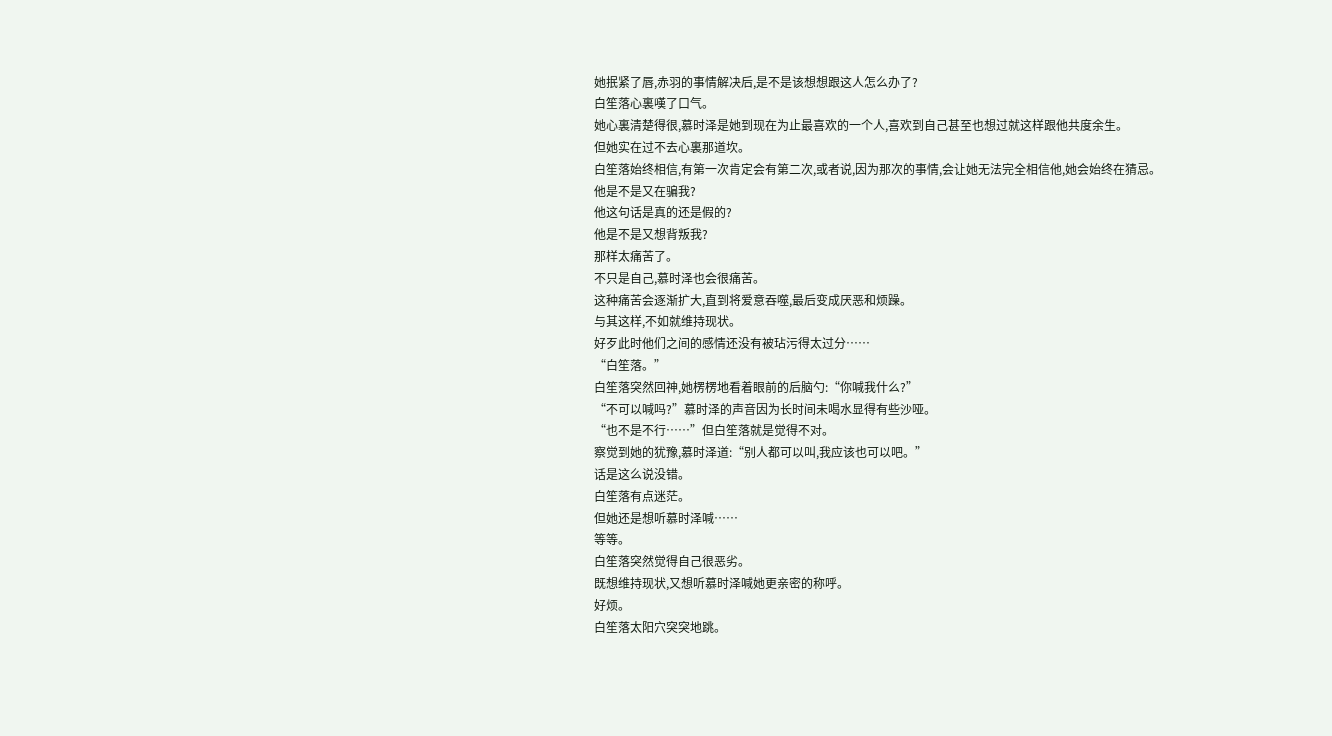她抿紧了唇,赤羽的事情解决后,是不是该想想跟这人怎么办了?
白笙落心裏嘆了口气。
她心裏清楚得很,慕时泽是她到现在为止最喜欢的一个人,喜欢到自己甚至也想过就这样跟他共度余生。
但她实在过不去心裏那道坎。
白笙落始终相信,有第一次肯定会有第二次,或者说,因为那次的事情,会让她无法完全相信他,她会始终在猜忌。
他是不是又在骗我?
他这句话是真的还是假的?
他是不是又想背叛我?
那样太痛苦了。
不只是自己,慕时泽也会很痛苦。
这种痛苦会逐渐扩大,直到将爱意吞噬,最后变成厌恶和烦躁。
与其这样,不如就维持现状。
好歹此时他们之间的感情还没有被玷污得太过分……
“白笙落。”
白笙落突然回神,她楞楞地看着眼前的后脑勺:“你喊我什么?”
“不可以喊吗?”慕时泽的声音因为长时间未喝水显得有些沙哑。
“也不是不行……”但白笙落就是觉得不对。
察觉到她的犹豫,慕时泽道:“别人都可以叫,我应该也可以吧。”
话是这么说没错。
白笙落有点迷茫。
但她还是想听慕时泽喊……
等等。
白笙落突然觉得自己很恶劣。
既想维持现状,又想听慕时泽喊她更亲密的称呼。
好烦。
白笙落太阳穴突突地跳。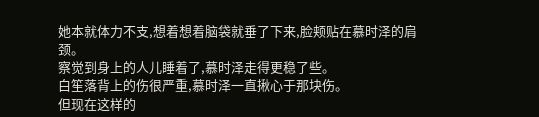她本就体力不支,想着想着脑袋就垂了下来,脸颊贴在慕时泽的肩颈。
察觉到身上的人儿睡着了,慕时泽走得更稳了些。
白笙落背上的伤很严重,慕时泽一直揪心于那块伤。
但现在这样的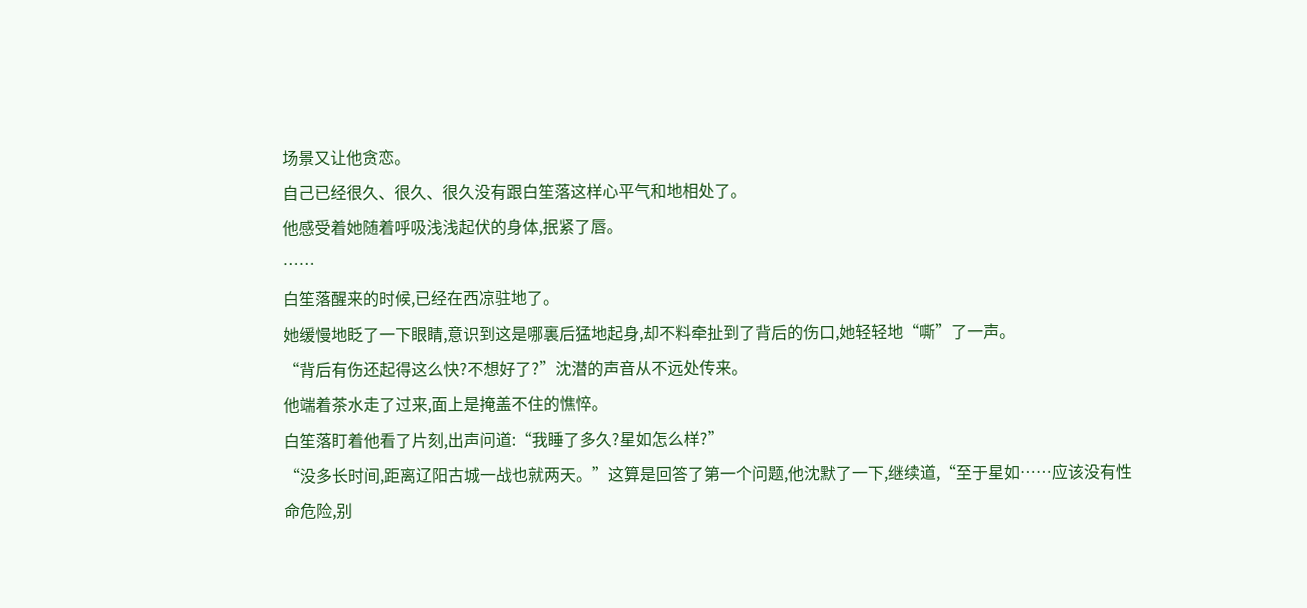场景又让他贪恋。
自己已经很久、很久、很久没有跟白笙落这样心平气和地相处了。
他感受着她随着呼吸浅浅起伏的身体,抿紧了唇。
……
白笙落醒来的时候,已经在西凉驻地了。
她缓慢地眨了一下眼睛,意识到这是哪裏后猛地起身,却不料牵扯到了背后的伤口,她轻轻地“嘶”了一声。
“背后有伤还起得这么快?不想好了?”沈潜的声音从不远处传来。
他端着茶水走了过来,面上是掩盖不住的憔悴。
白笙落盯着他看了片刻,出声问道:“我睡了多久?星如怎么样?”
“没多长时间,距离辽阳古城一战也就两天。”这算是回答了第一个问题,他沈默了一下,继续道,“至于星如……应该没有性命危险,别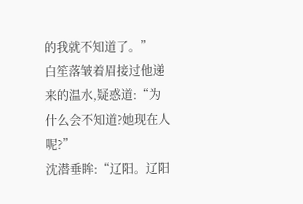的我就不知道了。”
白笙落皱着眉接过他递来的温水,疑惑道:“为什么会不知道?她现在人呢?”
沈潜垂眸:“辽阳。辽阳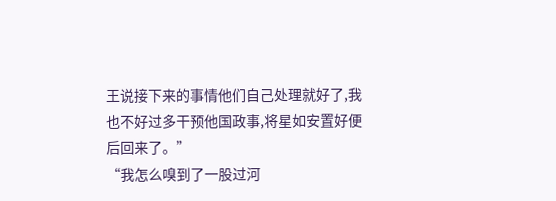王说接下来的事情他们自己处理就好了,我也不好过多干预他国政事,将星如安置好便后回来了。”
“我怎么嗅到了一股过河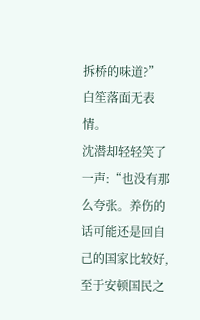拆桥的味道?”白笙落面无表情。
沈潜却轻轻笑了一声:“也没有那么夸张。养伤的话可能还是回自己的国家比较好,至于安顿国民之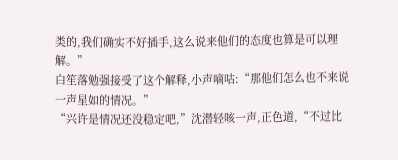类的,我们确实不好插手,这么说来他们的态度也算是可以理解。”
白笙落勉强接受了这个解释,小声嘀咕:“那他们怎么也不来说一声星如的情况。”
“兴许是情况还没稳定吧,”沈潜轻咳一声,正色道,“不过比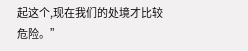起这个,现在我们的处境才比较危险。”